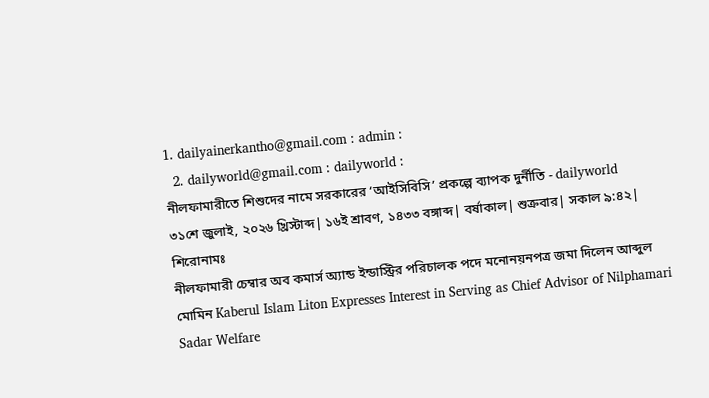1. dailyainerkantho@gmail.com : admin :
  2. dailyworld@gmail.com : dailyworld :
নীলফামারীতে শিশুদের নামে সরকারের ‘আইসিবিসি’ প্রকল্পে ব্যাপক দুর্নীতি - dailyworld
৩১শে জুলাই, ২০২৬ খ্রিস্টাব্দ| ১৬ই শ্রাবণ, ১৪৩৩ বঙ্গাব্দ| বর্ষাকাল| শুক্রবার| সকাল ৯:৪২|
শিরোনামঃ
নীলফামারী চেম্বার অব কমার্স অ্যান্ড ইন্ডাস্ট্রির পরিচালক পদে মনোনয়নপত্র জমা দিলেন আব্দুল মোমিন Kaberul Islam Liton Expresses Interest in Serving as Chief Advisor of Nilphamari Sadar Welfare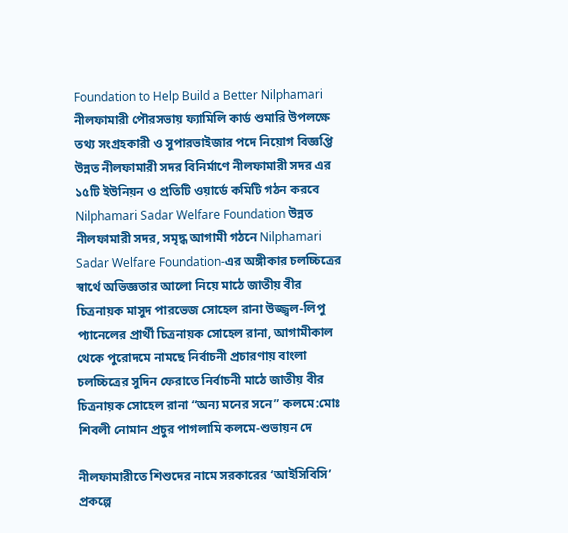Foundation to Help Build a Better Nilphamari নীলফামারী পৌরসভায় ফ্যামিলি কার্ড শুমারি উপলক্ষে তথ্য সংগ্রহকারী ও সুপারভাইজার পদে নিয়োগ বিজ্ঞপ্তি উন্নত নীলফামারী সদর বিনির্মাণে নীলফামারী সদর এর ১৫টি ইউনিয়ন ও প্রতিটি ওয়ার্ডে কমিটি গঠন করবে Nilphamari Sadar Welfare Foundation উন্নত নীলফামারী সদর, সমৃদ্ধ আগামী গঠনে Nilphamari Sadar Welfare Foundation-এর অঙ্গীকার চলচ্চিত্রের স্বার্থে অভিজ্ঞতার আলো নিয়ে মাঠে জাতীয় বীর চিত্রনায়ক মাসুদ পারভেজ সোহেল রানা উজ্জ্বল-লিপু প্যানেলের প্রার্থী চিত্রনায়ক সোহেল রানা, আগামীকাল থেকে পুরোদমে নামছে নির্বাচনী প্রচারণায় বাংলা চলচ্চিত্রের সুদিন ফেরাতে নির্বাচনী মাঠে জাতীয় বীর চিত্রনায়ক সোহেল রানা “অন্য মনের সনে” কলমে:মোঃ শিবলী নোমান প্রচুর পাগলামি কলমে-শুভায়ন দে

নীলফামারীতে শিশুদের নামে সরকারের ‘আইসিবিসি’ প্রকল্পে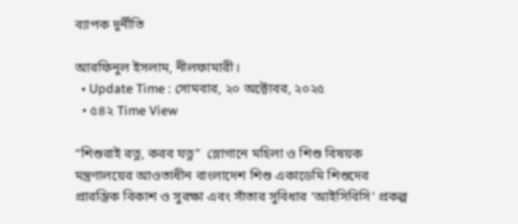ব্যাপক দুর্নীতি

আরফিনুল ইসলাম, নীলফামারী।
  • Update Time : সোমবার, ২০ অক্টোবর, ২০২৫
  • ৫৪২ Time View

“শিশুরাই রত্ন, করব যত্ন”  স্লোগানে মহিলা ও শিশু বিষয়ক মন্ত্রণালয়ের আওতাধীন বাংলাদেশ শিশু একাডেমি শিশুদের প্রারম্ভিক বিকাশ ও সুরক্ষা এবং সাঁতার সুবিধার ‘আইসিবিসি’ প্রকল্প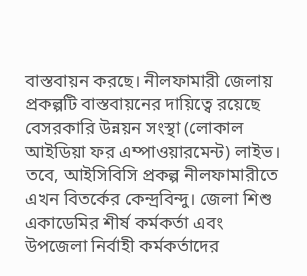বাস্তবায়ন করছে। নীলফামারী জেলায় প্রকল্পটি বাস্তবায়নের দায়িত্বে রয়েছে বেসরকারি উন্নয়ন সংস্থা (লোকাল আইডিয়া ফর এম্পাওয়ারমেন্ট) লাইভ। তবে, আইসিবিসি প্রকল্প নীলফামারীতে এখন বিতর্কের কেন্দ্রবিন্দু। জেলা শিশু একাডেমির শীর্ষ কর্মকর্তা এবং উপজেলা নির্বাহী কর্মকর্তাদের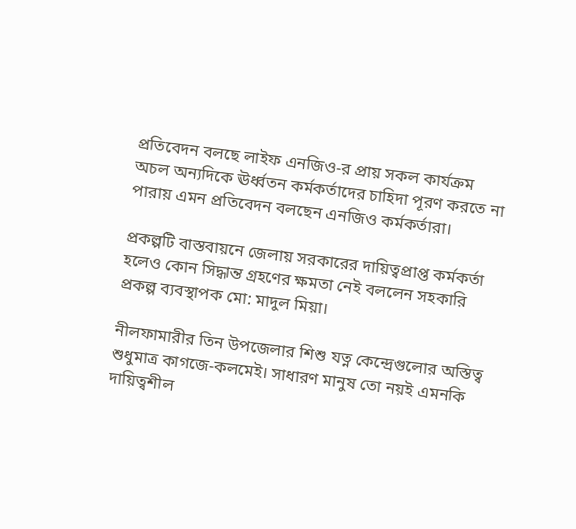প্রতিবেদন বলছে লাইফ এনজিও-র প্রায় সকল কার্যক্রম অচল অন্যদিকে ঊর্ধ্বতন কর্মকর্তাদের চাহিদা পূরণ করতে না পারায় এমন প্রতিবেদন বলছেন এনজিও কর্মকর্তারা।

প্রকল্পটি বাস্তবায়নে জেলায় সরকারের দায়িত্বপ্রাপ্ত কর্মকর্তা হলেও কোন সিদ্ধান্ত গ্রহণের ক্ষমতা নেই বললেন সহকারি প্রকল্প ব্যবস্থাপক মো: মাদুল মিয়া।

নীলফামারীর তিন উপজেলার শিশু যত্ন কেন্দ্রেগুলোর অস্তিত্ব শুধুমাত্র কাগজে-কলমেই। সাধারণ মানুষ তো নয়ই এমনকি দায়িত্বশীল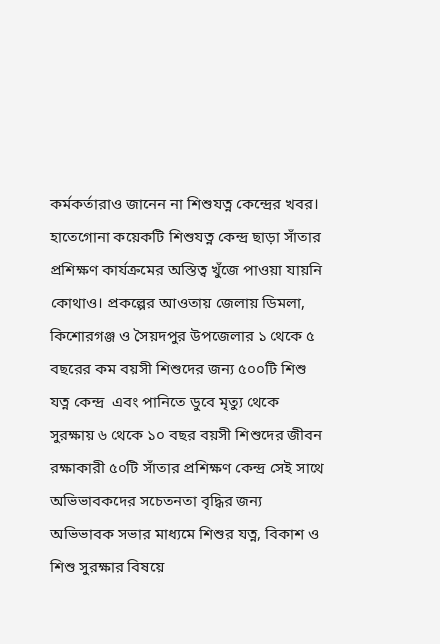কর্মকর্তারাও জানেন না শিশুযত্ন কেন্দ্রের খবর। হাতেগোনা কয়েকটি শিশুযত্ন কেন্দ্র ছাড়া সাঁতার প্রশিক্ষণ কার্যক্রমের অস্তিত্ব খুঁজে পাওয়া যায়নি কোথাও। প্রকল্পের আওতায় জেলায় ডিমলা, কিশোরগঞ্জ ও সৈয়দপুর উপজেলার ১ থেকে ৫ বছরের কম বয়সী শিশুদের জন্য ৫০০টি শিশু যত্ন কেন্দ্র  এবং পানিতে ডুবে মৃত্যু থেকে সুরক্ষায় ৬ থেকে ১০ বছর বয়সী শিশুদের জীবন রক্ষাকারী ৫০টি সাঁতার প্রশিক্ষণ কেন্দ্র সেই সাথে অভিভাবকদের সচেতনতা বৃদ্ধির জন্য অভিভাবক সভার মাধ্যমে শিশুর যত্ন, বিকাশ ও শিশু সুরক্ষার বিষয়ে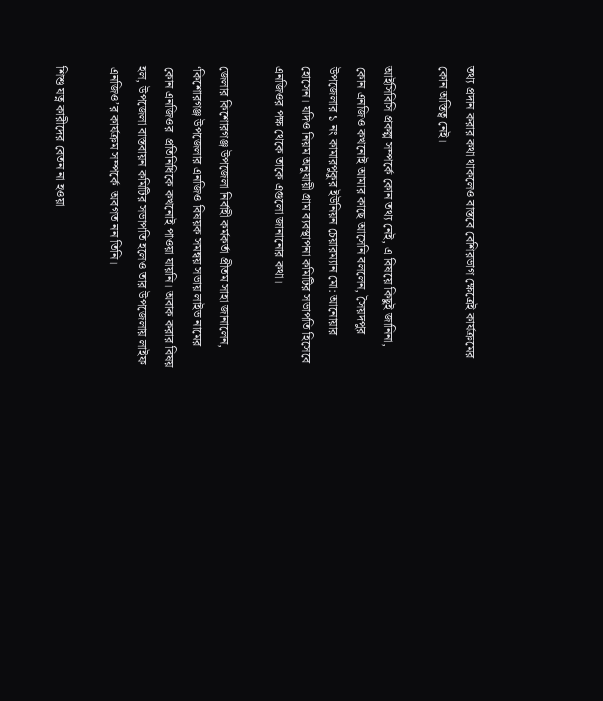তথ্য প্রদান করার কথা থাকলেও বাস্তবে বেশিরভাগ ক্ষেত্রেই কার্যক্রমের কোন অস্তিত্ব নেই।

আইসিবিসি প্রকল্প সম্পর্কে কোন তথ্য নেই, এ বিষয়ে কিছুই জানিনা, কোন এনজিও কখনোই আমার কাছে আসেনি বললেন, সৈয়দপুর উপজেলার ১ নং কামারপুকুর ইউনিয়ন চেয়ারম্যান মো: আনোয়ার হোসেন। যদিও নিয়ম অনুযায়ী গ্রাম ব্যবস্থাপনা কমিটির সভাপতি হিসেবে এনজিওর পক্ষ থেকে তাকে এগুলো জানানোর কথা।

জেলার কিশোরগঞ্জ উপজেলা নির্বাহী কর্মকর্তা প্রীতম সাহা জানালেন, ‘কিশোরগঞ্জ উপজেলার এনজিও বিষয়ক সমন্বয় সভায় লাইভ নামের কোন এনজিওর  প্রতিনিধিকে কখনোই পাওয়া যায়নি। অবাক করার বিষয় হল, উপজেলা বাস্তবায়ন কমিটির সভাপতি হলেও তার উপজেলায় লাইফ এনজিও’র কার্যক্রম সম্পর্কে  অবগত নন তিনি।

শিশু যত্ন কারীদের বেতন না হওয়া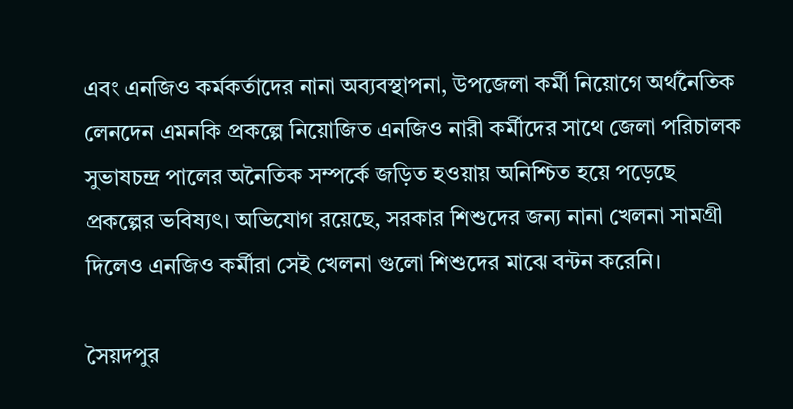এবং এনজিও কর্মকর্তাদের নানা অব্যবস্থাপনা, উপজেলা কর্মী নিয়োগে অর্থনৈতিক লেনদেন এমনকি প্রকল্পে নিয়োজিত এনজিও নারী কর্মীদের সাথে জেলা পরিচালক সুভাষচন্দ্র পালের অনৈতিক সম্পর্কে জড়িত হওয়ায় অনিশ্চিত হয়ে পড়েছে প্রকল্পের ভবিষ্যৎ। অভিযোগ রয়েছে, সরকার শিশুদের জন্য নানা খেলনা সামগ্রী দিলেও এনজিও কর্মীরা সেই খেলনা গুলো শিশুদের মাঝে বন্টন করেনি।

সৈয়দপুর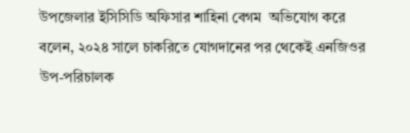উপজেলার ইসিসিডি অফিসার শাহিনা বেগম  অভিযোগ করে বলেন, ২০২৪ সালে চাকরিতে যোগদানের পর থেকেই এনজিওর উপ-পরিচালক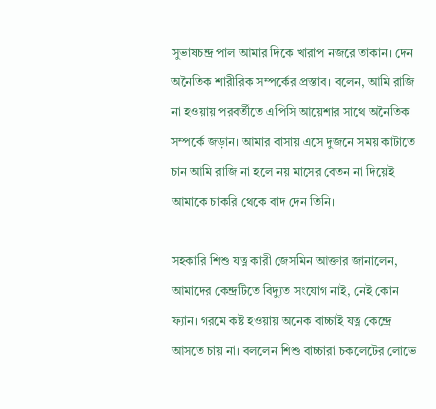সুভাষচন্দ্র পাল আমার দিকে খারাপ নজরে তাকান। দেন অনৈতিক শারীরিক সম্পর্কের প্রস্তাব। বলেন, আমি রাজি না হওয়ায় পরবর্তীতে এপিসি আয়েশার সাথে অনৈতিক সম্পর্কে জড়ান। আমার বাসায় এসে দুজনে সময় কাটাতে চান আমি রাজি না হলে নয় মাসের বেতন না দিয়েই আমাকে চাকরি থেকে বাদ দেন তিনি।

সহকারি শিশু যত্ন কারী জেসমিন আক্তার জানালেন, আমাদের কেন্দ্রটিতে বিদ্যুত সংযোগ নাই, নেই কোন ফ্যান। গরমে কষ্ট হওয়ায় অনেক বাচ্চাই যত্ন কেন্দ্রে আসতে চায় না। বললেন শিশু বাচ্চারা চকলেটের লোভে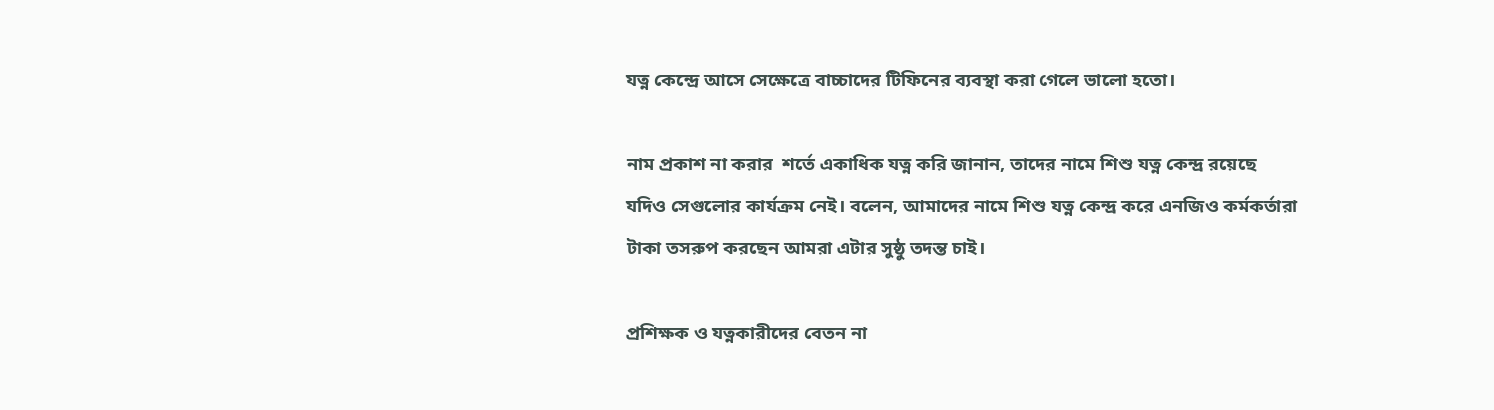যত্ন কেন্দ্রে আসে সেক্ষেত্রে বাচ্চাদের টিফিনের ব্যবস্থা করা গেলে ভালো হতো।

নাম প্রকাশ না করার  শর্তে একাধিক যত্ন করি জানান, তাদের নামে শিশু যত্ন কেন্দ্র রয়েছে যদিও সেগুলোর কার্যক্রম নেই। বলেন, আমাদের নামে শিশু যত্ন কেন্দ্র করে এনজিও কর্মকর্তারা টাকা তসরুপ করছেন আমরা এটার সুষ্ঠু তদন্ত চাই।

প্রশিক্ষক ও যত্নকারীদের বেতন না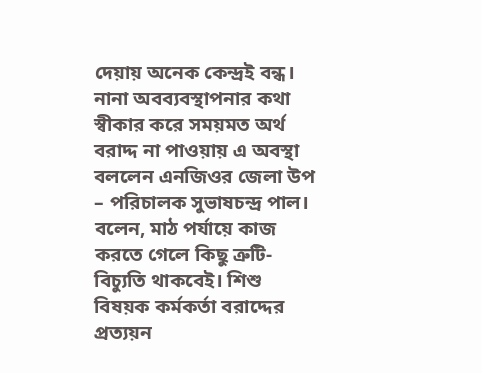দেয়ায় অনেক কেন্দ্রই বন্ধ। নানা অবব্যবস্থাপনার কথা স্বীকার করে সময়মত অর্থ বরাদ্দ না পাওয়ায় এ অবস্থা বললেন এনজিওর জেলা উপ – পরিচালক সুভাষচন্দ্র পাল। বলেন, মাঠ পর্যায়ে কাজ করতে গেলে কিছু ত্রুটি-বিচ্যুতি থাকবেই। শিশু বিষয়ক কর্মকর্তা বরাদ্দের প্রত্যয়ন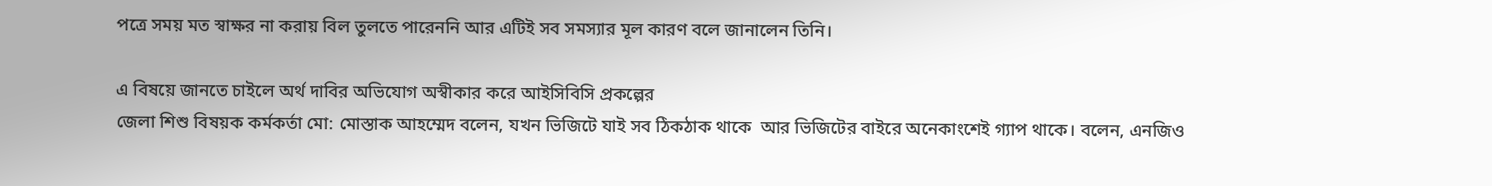পত্রে সময় মত স্বাক্ষর না করায় বিল তুলতে পারেননি আর এটিই সব সমস্যার মূল কারণ বলে জানালেন তিনি।

এ বিষয়ে জানতে চাইলে অর্থ দাবির অভিযোগ অস্বীকার করে আইসিবিসি প্রকল্পের
জেলা শিশু বিষয়ক কর্মকর্তা মো: মোস্তাক আহম্মেদ বলেন, যখন ভিজিটে যাই সব ঠিকঠাক থাকে  আর ভিজিটের বাইরে অনেকাংশেই গ্যাপ থাকে। বলেন, এনজিও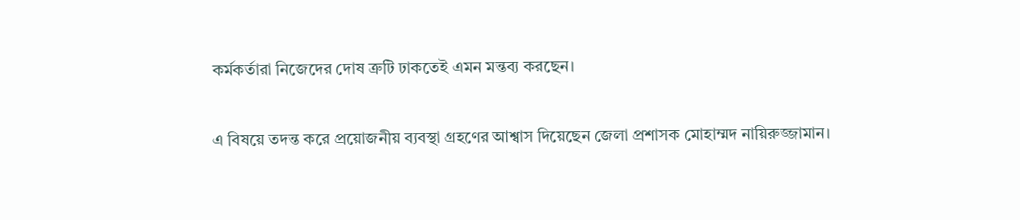কর্মকর্তারা নিজেদের দোষ ত্রুটি ঢাকতেই এমন মন্তব্য করছেন।

এ বিষয়ে তদন্ত করে প্রয়োজনীয় ব্যবস্থা গ্রহণের আশ্বাস দিয়েছেন জেলা প্রশাসক মোহাম্মদ নায়িরুজ্জামান।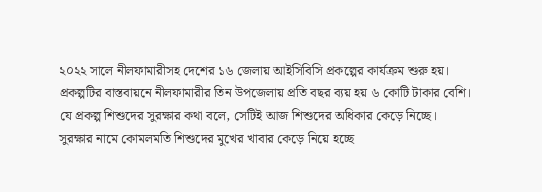২০২২ সালে নীলফামারীসহ দেশের ১৬ জেলায় আইসিবিসি প্রকল্পের কার্যক্রম শুরু হয়। প্রকল্পটির বাস্তবায়নে নীলফামারীর তিন উপজেলায় প্রতি বছর ব্যয় হয় ৬ কোটি টাকার বেশি। যে প্রকল্প শিশুদের সুরক্ষার কথা বলে, সেটিই আজ শিশুদের অধিকার কেড়ে নিচ্ছে। সুরক্ষার নামে কোমলমতি শিশুদের মুখের খাবার কেড়ে নিয়ে হচ্ছে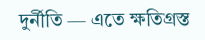দুর্নীতি — এতে ক্ষতিগ্রস্ত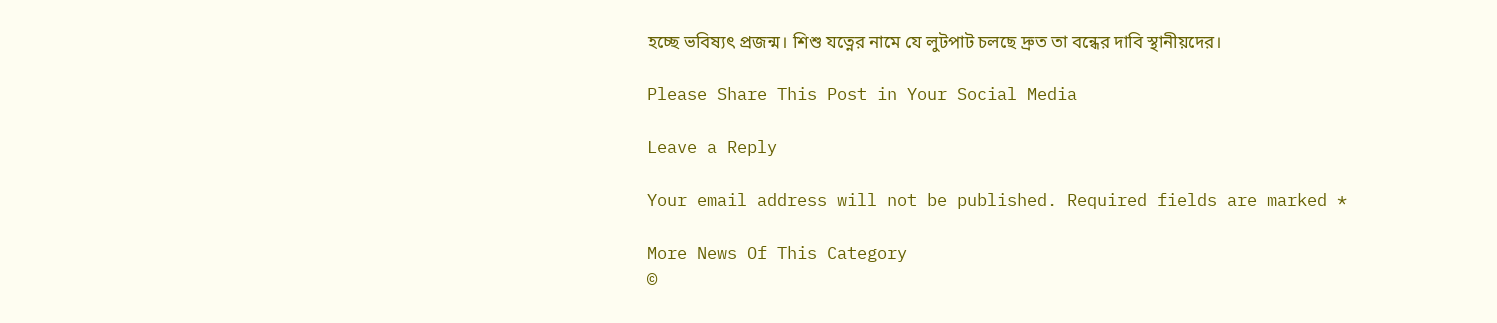হচ্ছে ভবিষ্যৎ প্রজন্ম। শিশু যত্নের নামে যে লুটপাট চলছে দ্রুত তা বন্ধের দাবি স্থানীয়দের।

Please Share This Post in Your Social Media

Leave a Reply

Your email address will not be published. Required fields are marked *

More News Of This Category
©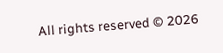All rights reserved © 2026